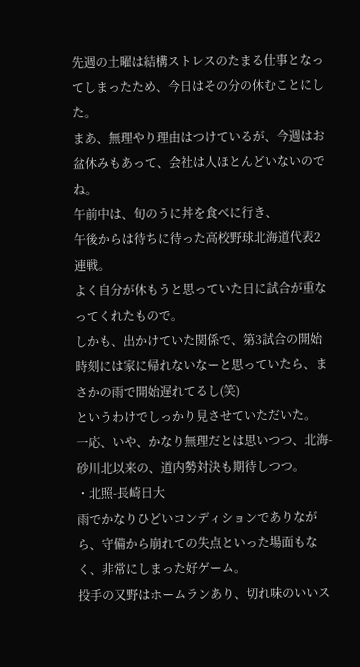先週の土曜は結構ストレスのたまる仕事となってしまったため、今日はその分の休むことにした。
まあ、無理やり理由はつけているが、今週はお盆休みもあって、会社は人ほとんどいないのでね。
午前中は、旬のうに丼を食べに行き、
午後からは待ちに待った高校野球北海道代表2連戦。
よく自分が休もうと思っていた日に試合が重なってくれたもので。
しかも、出かけていた関係で、第3試合の開始時刻には家に帰れないなーと思っていたら、まさかの雨で開始遅れてるし(笑)
というわけでしっかり見させていただいた。
一応、いや、かなり無理だとは思いつつ、北海-砂川北以来の、道内勢対決も期待しつつ。
・北照-長崎日大
雨でかなりひどいコンディションでありながら、守備から崩れての失点といった場面もなく、非常にしまった好ゲーム。
投手の又野はホームランあり、切れ味のいいス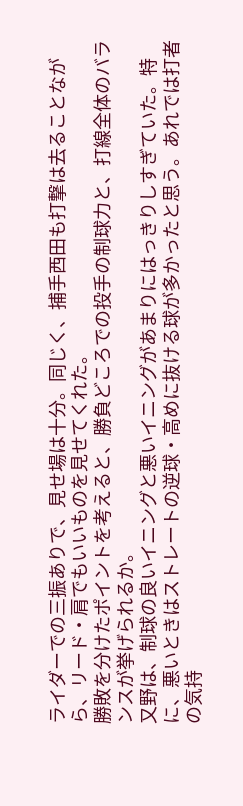ライダーでの三振ありで、見せ場は十分。同じく、捕手西田も打撃は去ることながら、リード・肩でもいいものを見せてくれた。
勝敗を分けたポイントを考えると、勝負どころでの投手の制球力と、打線全体のバランスが挙げられるか。
又野は、制球の良いイニングと悪いイニングがあまりにはっきりしすぎていた。特に、悪いときはストレートの逆球・高めに抜ける球が多かったと思う。あれでは打者の気持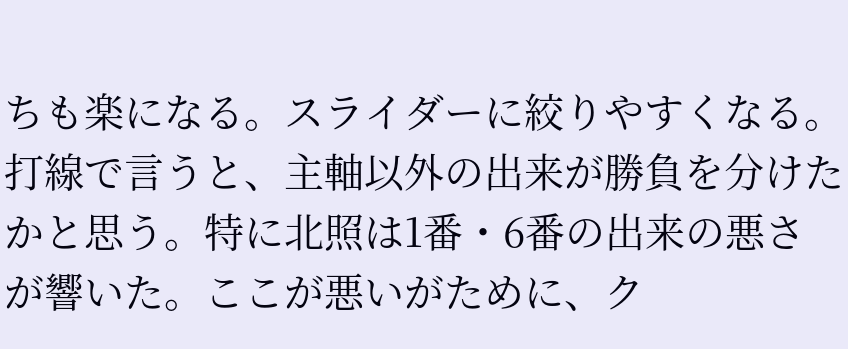ちも楽になる。スライダーに絞りやすくなる。
打線で言うと、主軸以外の出来が勝負を分けたかと思う。特に北照は1番・6番の出来の悪さが響いた。ここが悪いがために、ク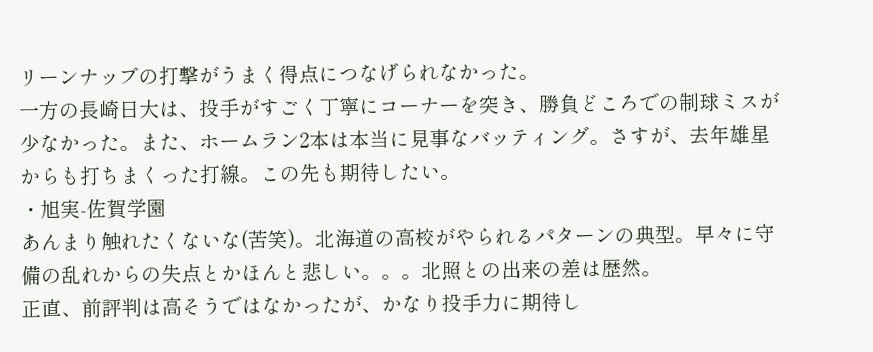リーンナップの打撃がうまく得点につなげられなかった。
一方の長崎日大は、投手がすごく丁寧にコーナーを突き、勝負どころでの制球ミスが少なかった。また、ホームラン2本は本当に見事なバッティング。さすが、去年雄星からも打ちまくった打線。この先も期待したい。
・旭実-佐賀学園
あんまり触れたくないな(苦笑)。北海道の高校がやられるパターンの典型。早々に守備の乱れからの失点とかほんと悲しい。。。北照との出来の差は歴然。
正直、前評判は高そうではなかったが、かなり投手力に期待し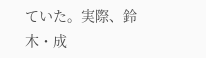ていた。実際、鈴木・成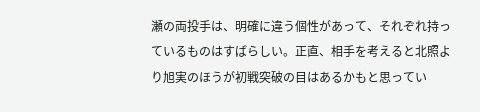瀬の両投手は、明確に違う個性があって、それぞれ持っているものはすばらしい。正直、相手を考えると北照より旭実のほうが初戦突破の目はあるかもと思ってい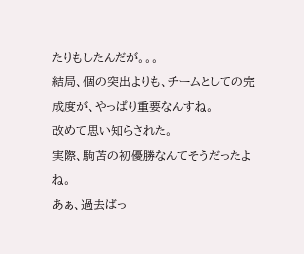たりもしたんだが。。。
結局、個の突出よりも、チームとしての完成度が、やっぱり重要なんすね。
改めて思い知らされた。
実際、駒苫の初優勝なんてそうだったよね。
あぁ、過去ばっ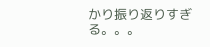かり振り返りすぎる。。。